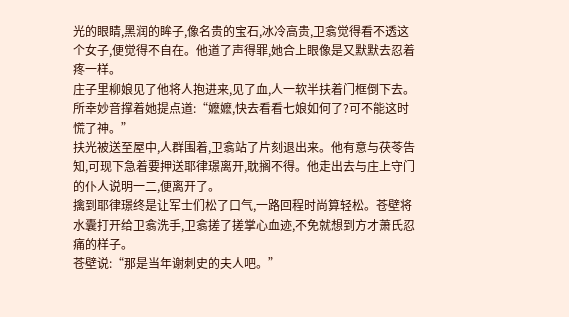光的眼睛,黑润的眸子,像名贵的宝石,冰冷高贵,卫翕觉得看不透这个女子,便觉得不自在。他道了声得罪,她合上眼像是又默默去忍着疼一样。
庄子里柳娘见了他将人抱进来,见了血,人一软半扶着门框倒下去。
所幸妙音撑着她提点道:“嬷嬷,快去看看七娘如何了?可不能这时慌了神。”
扶光被送至屋中,人群围着,卫翕站了片刻退出来。他有意与茯苓告知,可现下急着要押送耶律璟离开,耽搁不得。他走出去与庄上守门的仆人说明一二,便离开了。
擒到耶律璟终是让军士们松了口气,一路回程时尚算轻松。苍壁将水囊打开给卫翕洗手,卫翕搓了搓掌心血迹,不免就想到方才萧氏忍痛的样子。
苍壁说:“那是当年谢刺史的夫人吧。”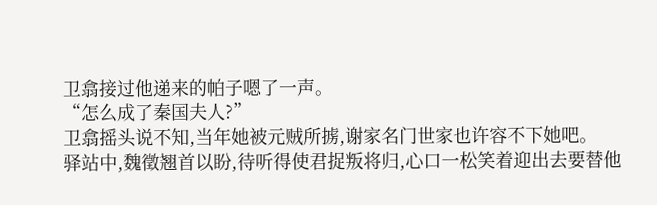卫翕接过他递来的帕子嗯了一声。
“怎么成了秦国夫人?”
卫翕摇头说不知,当年她被元贼所掳,谢家名门世家也许容不下她吧。
驿站中,魏徵翘首以盼,待听得使君捉叛将归,心口一松笑着迎出去要替他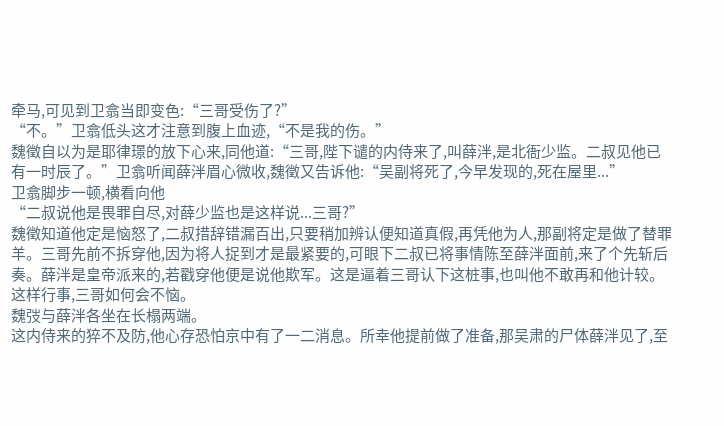牵马,可见到卫翕当即变色:“三哥受伤了?”
“不。”卫翕低头这才注意到腹上血迹,“不是我的伤。”
魏徵自以为是耶律璟的放下心来,同他道:“三哥,陛下谴的内侍来了,叫薛泮,是北衙少监。二叔见他已有一时辰了。”卫翕听闻薛泮眉心微收,魏徵又告诉他:“吴副将死了,今早发现的,死在屋里...”
卫翕脚步一顿,横看向他
“二叔说他是畏罪自尽,对薛少监也是这样说...三哥?”
魏徵知道他定是恼怒了,二叔措辞错漏百出,只要稍加辨认便知道真假,再凭他为人,那副将定是做了替罪羊。三哥先前不拆穿他,因为将人捉到才是最紧要的,可眼下二叔已将事情陈至薛泮面前,来了个先斩后奏。薛泮是皇帝派来的,若戳穿他便是说他欺军。这是逼着三哥认下这桩事,也叫他不敢再和他计较。这样行事,三哥如何会不恼。
魏弢与薛泮各坐在长榻两端。
这内侍来的猝不及防,他心存恐怕京中有了一二消息。所幸他提前做了准备,那吴肃的尸体薛泮见了,至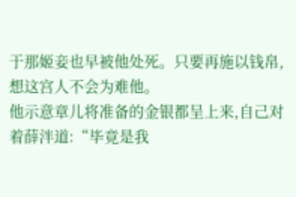于那姬妾也早被他处死。只要再施以钱帛,想这宫人不会为难他。
他示意章儿将准备的金银都呈上来,自己对着薛泮道:“毕竟是我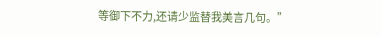等御下不力,还请少监替我美言几句。”